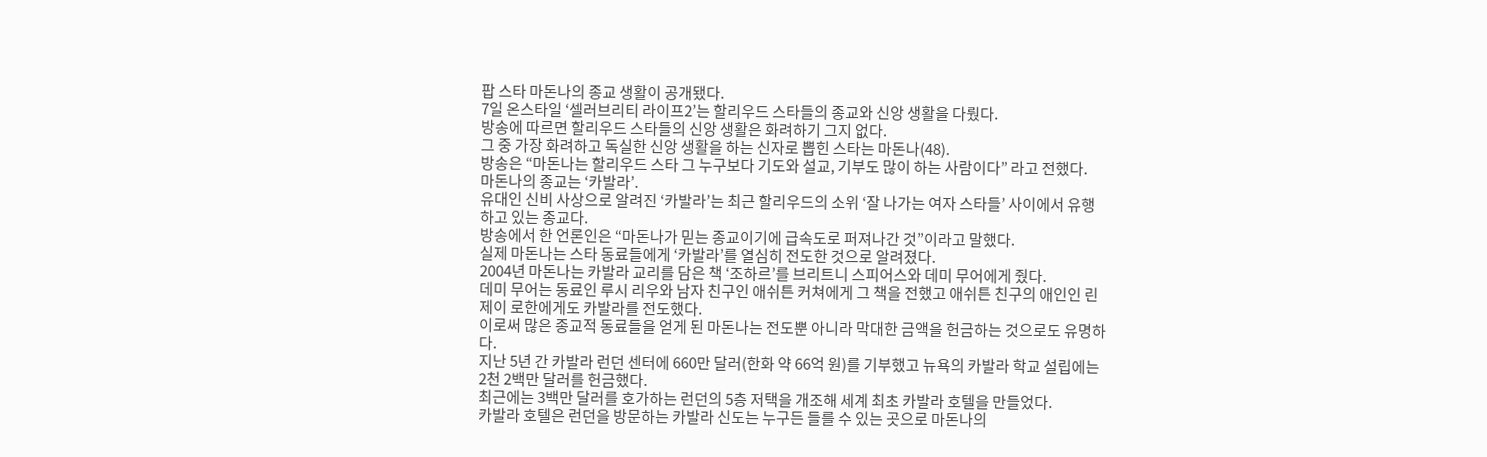팝 스타 마돈나의 종교 생활이 공개됐다.
7일 온스타일 ‘셀러브리티 라이프2’는 할리우드 스타들의 종교와 신앙 생활을 다뤘다.
방송에 따르면 할리우드 스타들의 신앙 생활은 화려하기 그지 없다.
그 중 가장 화려하고 독실한 신앙 생활을 하는 신자로 뽑힌 스타는 마돈나(48).
방송은 “마돈나는 할리우드 스타 그 누구보다 기도와 설교, 기부도 많이 하는 사람이다” 라고 전했다.
마돈나의 종교는 ‘카발라’.
유대인 신비 사상으로 알려진 ‘카발라’는 최근 할리우드의 소위 ‘잘 나가는 여자 스타들’ 사이에서 유행하고 있는 종교다.
방송에서 한 언론인은 “마돈나가 믿는 종교이기에 급속도로 퍼져나간 것”이라고 말했다.
실제 마돈나는 스타 동료들에게 ‘카발라’를 열심히 전도한 것으로 알려졌다.
2004년 마돈나는 카발라 교리를 담은 책 ‘조하르’를 브리트니 스피어스와 데미 무어에게 줬다.
데미 무어는 동료인 루시 리우와 남자 친구인 애쉬튼 커쳐에게 그 책을 전했고 애쉬튼 친구의 애인인 린제이 로한에게도 카발라를 전도했다.
이로써 많은 종교적 동료들을 얻게 된 마돈나는 전도뿐 아니라 막대한 금액을 헌금하는 것으로도 유명하다.
지난 5년 간 카발라 런던 센터에 660만 달러(한화 약 66억 원)를 기부했고 뉴욕의 카발라 학교 설립에는 2천 2백만 달러를 헌금했다.
최근에는 3백만 달러를 호가하는 런던의 5층 저택을 개조해 세계 최초 카발라 호텔을 만들었다.
카발라 호텔은 런던을 방문하는 카발라 신도는 누구든 들를 수 있는 곳으로 마돈나의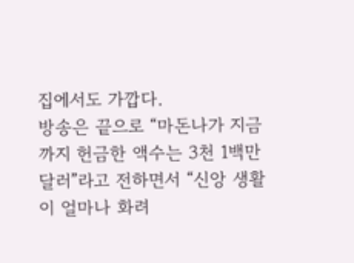집에서도 가깝다.
방송은 끝으로 “마돈나가 지금까지 헌금한 액수는 3천 1백만 달러”라고 전하면서 “신앙 생활이 얼마나 화려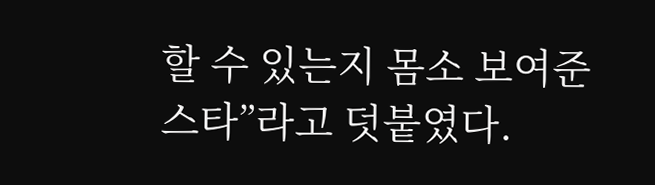할 수 있는지 몸소 보여준 스타”라고 덧붙였다.